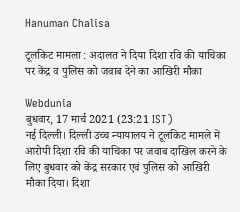Hanuman Chalisa

टूलकिट मामला : अदालत ने दिया दिशा रवि की याचिका पर केंद्र व पुलिस को जवाब देने का आखिरी मौका

Webdunia
बुधवार, 17 मार्च 2021 (23:21 IST)
नई दिल्ली। दिल्ली उच्च न्यायालय ने टूलकिट मामले में आरोपी दिशा रवि की याचिका पर जवाब दाखिल करने के लिए बुधवार को केंद्र सरकार एवं पुलिस को आखिरी मौका दिया। दिशा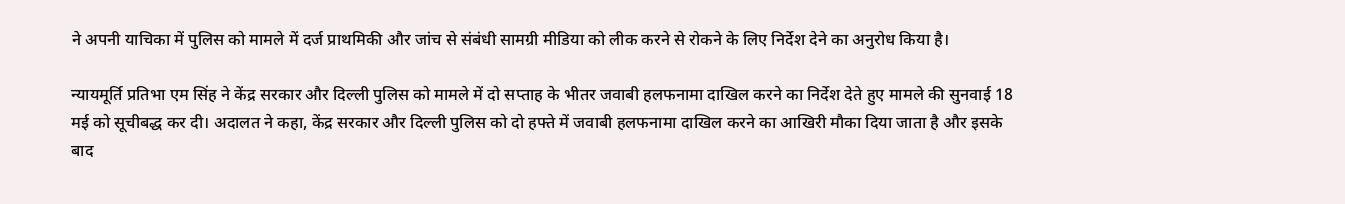ने अपनी याचिका में पुलिस को मामले में दर्ज प्राथमिकी और जांच से संबंधी सामग्री मीडिया को लीक करने से रोकने के लिए निर्देश देने का अनुरोध किया है।

न्यायमूर्ति प्रतिभा एम सिंह ने केंद्र सरकार और दिल्ली पुलिस को मामले में दो सप्ताह के भीतर जवाबी हलफनामा दाखिल करने का निर्देश देते हुए मामले की सुनवाई 18 मई को सूचीबद्ध कर दी। अदालत ने कहा, केंद्र सरकार और दिल्ली पुलिस को दो हफ्ते में जवाबी हलफनामा दाखिल करने का आखिरी मौका दिया जाता है और इसके बाद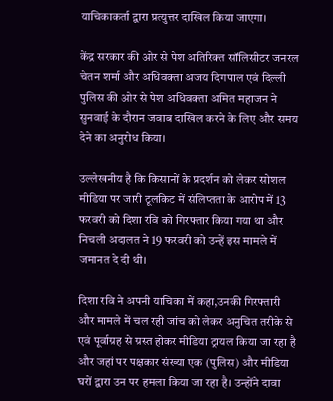याचिकाकर्ता द्वारा प्रत्युत्तर दाखिल किया जाएगा।

केंद्र सरकार की ओर से पेश अतिरिक्त सॉलिसीटर जनरल चेतन शर्मा और अधिवक्ता अजय दिगपाल एवं दिल्ली पुलिस की ओर से पेश अधिवक्ता अमित महाजन ने सुनवाई के दौरान जवाब दाखिल करने के लिए और समय देने का अनुरोध किया।

उल्लेखनीय है कि किसानों के प्रदर्शन को लेकर सोशल मीडिया पर जारी टूलकिट में संलिप्तता के आरोप में 13 फरवरी को दिशा रवि को गिरफ्तार किया गया था और निचली अदालत ने 19 फरवरी को उन्हें इस मामले में जमानत दे दी थी।

दिशा रवि ने अपनी याचिका में कहा,उनकी गिरफ्तारी और मामले में चल रही जांच को लेकर अनुचित तरीके से एवं पूर्वाग्रह से ग्रस्त होकर मीडिया ट्रायल किया जा रहा है और जहां पर पक्षकार संख्या एक (पुलिस) और मीडिया घरों द्वारा उन पर हमला किया जा रहा है। उन्होंने दावा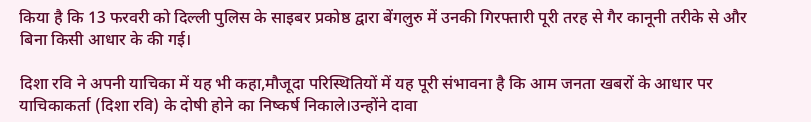किया है कि 13 फरवरी को दिल्ली पुलिस के साइबर प्रकोष्ठ द्वारा बेंगलुरु में उनकी गिरफ्तारी पूरी तरह से गैर कानूनी तरीके से और बिना किसी आधार के की गई।

दिशा रवि ने अपनी याचिका में यह भी कहा,मौजूदा परिस्थितियों में यह पूरी संभावना है कि आम जनता खबरों के आधार पर याचिकाकर्ता (दिशा रवि) के दोषी होने का निष्कर्ष निकाले।उन्होंने दावा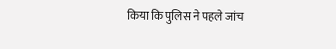किया कि पुलिस ने पहले जांच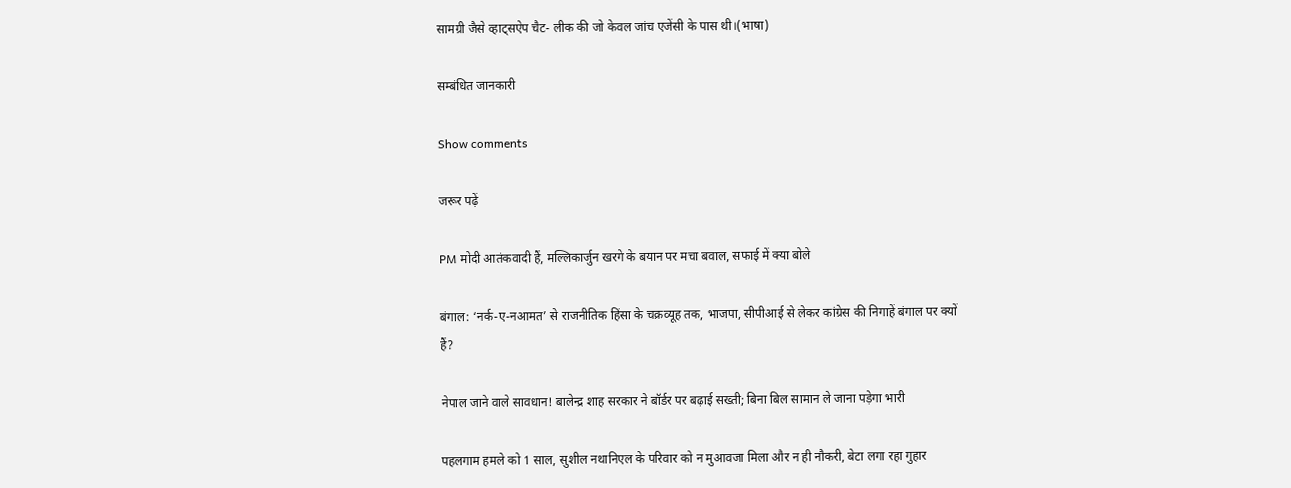सामग्री जैसे व्हाट्सऐप चैट- लीक की जो केवल जांच एजेंसी के पास थी।(भाषा)

सम्बंधित जानकारी

Show comments

जरूर पढ़ें

PM मोदी आतंकवादी हैं, मल्लिकार्जुन खरगे के बयान पर मचा बवाल, सफाई में क्या बोले

बंगाल: ‘नर्क-ए-नआमत’ से राजनीतिक हिंसा के चक्रव्यूह तक, भाजपा, सीपीआई से लेकर कांग्रेस की निगाहें बंगाल पर क्यों हैं?

नेपाल जाने वाले सावधान! बालेन्द्र शाह सरकार ने बॉर्डर पर बढ़ाई सख्ती; बिना बिल सामान ले जाना पड़ेगा भारी

पहलगाम हमले को 1 साल, सुशील नथानिएल के परिवार को न मुआवजा मिला और न ही नौकरी, बेटा लगा रहा गुहार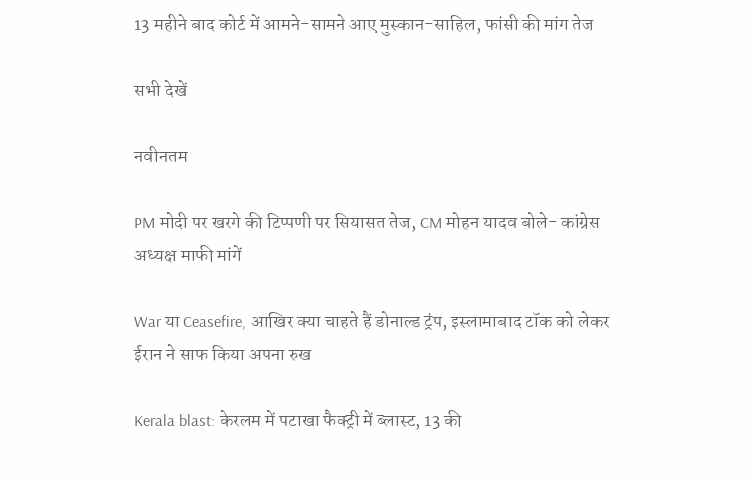13 महीने बाद कोर्ट में आमने-सामने आए मुस्कान-साहिल, फांसी की मांग तेज

सभी देखें

नवीनतम

PM मोदी पर खरगे की टिप्पणी पर सियासत तेज, CM मोहन यादव बोले- कांग्रेस अध्यक्ष माफी मांगें

War या Ceasefire, आखिर क्या चाहते हैं डोनाल्ड ट्रंप, इस्लामाबाद टॉक को लेकर ईरान ने साफ किया अपना रुख

Kerala blast: केरलम में पटाखा फैक्ट्री में ब्लास्ट, 13 की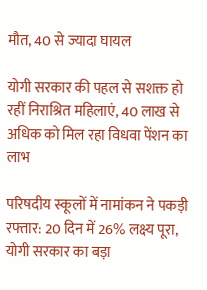मौत, 40 से ज्यादा घायल

योगी सरकार की पहल से सशक्त हो रहीं निराश्रित महिलाएं, 40 लाख से अधिक को मिल रहा विधवा पेंशन का लाभ

परिषदीय स्कूलों में नामांकन ने पकड़ी रफ्तार: 20 दिन में 26% लक्ष्य पूरा, योगी सरकार का बड़ा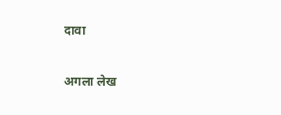दावा

अगला लेख